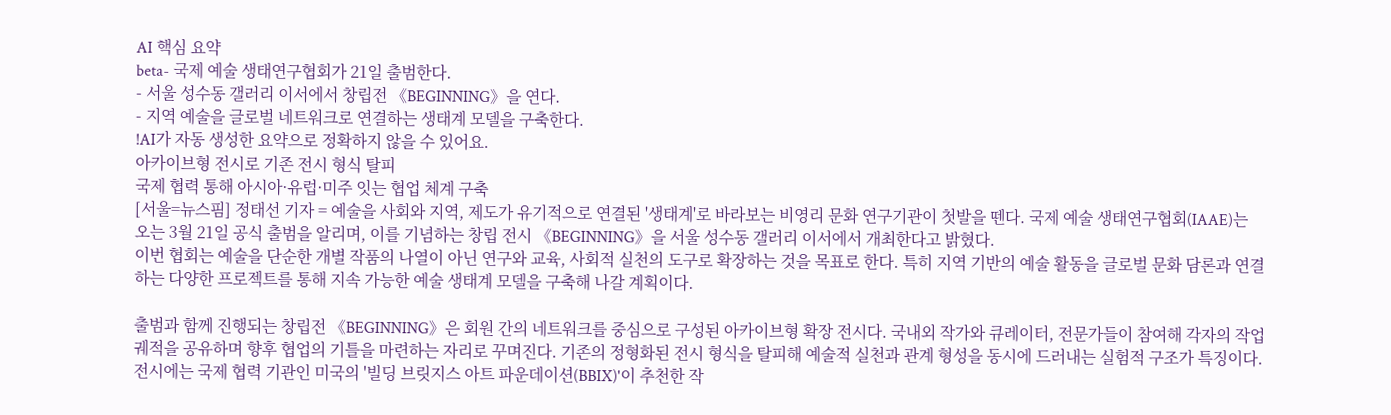AI 핵심 요약
beta- 국제 예술 생태연구협회가 21일 출범한다.
- 서울 성수동 갤러리 이서에서 창립전 《BEGINNING》을 연다.
- 지역 예술을 글로벌 네트워크로 연결하는 생태계 모델을 구축한다.
!AI가 자동 생성한 요약으로 정확하지 않을 수 있어요.
아카이브형 전시로 기존 전시 형식 탈피
국제 협력 통해 아시아·유럽·미주 잇는 협업 체계 구축
[서울=뉴스핌] 정태선 기자 = 예술을 사회와 지역, 제도가 유기적으로 연결된 '생태계'로 바라보는 비영리 문화 연구기관이 첫발을 뗀다. 국제 예술 생태연구협회(IAAE)는 오는 3월 21일 공식 출범을 알리며, 이를 기념하는 창립 전시 《BEGINNING》을 서울 성수동 갤러리 이서에서 개최한다고 밝혔다.
이번 협회는 예술을 단순한 개별 작품의 나열이 아닌 연구와 교육, 사회적 실천의 도구로 확장하는 것을 목표로 한다. 특히 지역 기반의 예술 활동을 글로벌 문화 담론과 연결하는 다양한 프로젝트를 통해 지속 가능한 예술 생태계 모델을 구축해 나갈 계획이다.

출범과 함께 진행되는 창립전 《BEGINNING》은 회원 간의 네트워크를 중심으로 구성된 아카이브형 확장 전시다. 국내외 작가와 큐레이터, 전문가들이 참여해 각자의 작업 궤적을 공유하며 향후 협업의 기틀을 마련하는 자리로 꾸며진다. 기존의 정형화된 전시 형식을 탈피해 예술적 실천과 관계 형성을 동시에 드러내는 실험적 구조가 특징이다.
전시에는 국제 협력 기관인 미국의 '빌딩 브릿지스 아트 파운데이션(BBIX)'이 추천한 작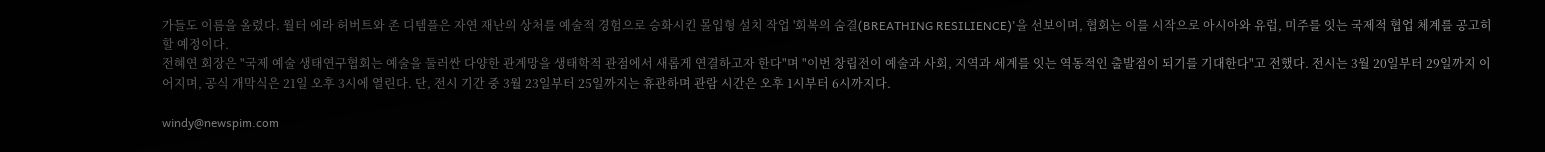가들도 이름을 올렸다. 월터 에라 허버트와 존 디템플은 자연 재난의 상처를 예술적 경험으로 승화시킨 몰입형 설치 작업 '회복의 숨결(BREATHING RESILIENCE)'을 선보이며, 협회는 이를 시작으로 아시아와 유럽, 미주를 잇는 국제적 협업 체계를 공고히 할 예정이다.
전혜연 회장은 "국제 예술 생태연구협회는 예술을 둘러싼 다양한 관계망을 생태학적 관점에서 새롭게 연결하고자 한다"며 "이번 창립전이 예술과 사회, 지역과 세계를 잇는 역동적인 출발점이 되기를 기대한다"고 전했다. 전시는 3월 20일부터 29일까지 이어지며, 공식 개막식은 21일 오후 3시에 열린다. 단, 전시 기간 중 3월 23일부터 25일까지는 휴관하며 관람 시간은 오후 1시부터 6시까지다.

windy@newspim.com